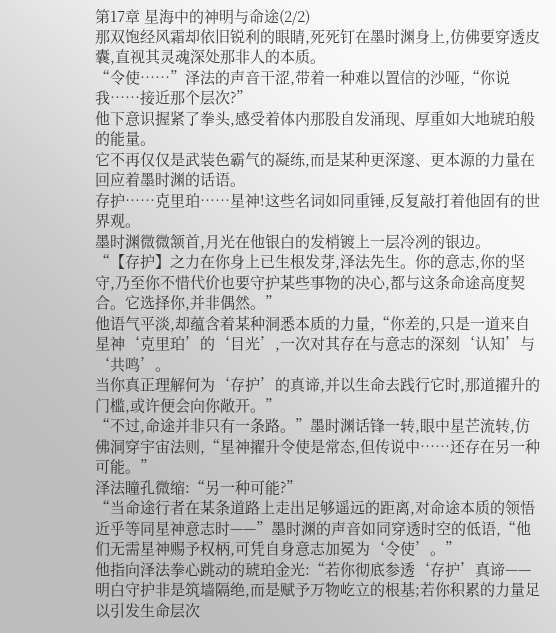第17章 星海中的神明与命途(2/2)
那双饱经风霜却依旧锐利的眼睛,死死钉在墨时渊身上,仿佛要穿透皮囊,直视其灵魂深处那非人的本质。
“令使……”泽法的声音干涩,带着一种难以置信的沙哑,“你说我……接近那个层次?”
他下意识握紧了拳头,感受着体内那股自发涌现、厚重如大地琥珀般的能量。
它不再仅仅是武装色霸气的凝练,而是某种更深邃、更本源的力量在回应着墨时渊的话语。
存护……克里珀……星神!这些名词如同重锤,反复敲打着他固有的世界观。
墨时渊微微颔首,月光在他银白的发梢镀上一层冷冽的银边。
“【存护】之力在你身上已生根发芽,泽法先生。你的意志,你的坚守,乃至你不惜代价也要守护某些事物的决心,都与这条命途高度契合。它选择你,并非偶然。”
他语气平淡,却蕴含着某种洞悉本质的力量,“你差的,只是一道来自星神‘克里珀’的‘目光’,一次对其存在与意志的深刻‘认知’与‘共鸣’。
当你真正理解何为‘存护’的真谛,并以生命去践行它时,那道擢升的门槛,或许便会向你敞开。”
“不过,命途并非只有一条路。”墨时渊话锋一转,眼中星芒流转,仿佛洞穿宇宙法则,“星神擢升令使是常态,但传说中……还存在另一种可能。”
泽法瞳孔微缩:“另一种可能?”
“当命途行者在某条道路上走出足够遥远的距离,对命途本质的领悟近乎等同星神意志时——”墨时渊的声音如同穿透时空的低语,“他们无需星神赐予权柄,可凭自身意志加冕为‘令使’。”
他指向泽法拳心跳动的琥珀金光:“若你彻底参透‘存护’真谛——明白守护非是筑墙隔绝,而是赋予万物屹立的根基;若你积累的力量足以引发生命层次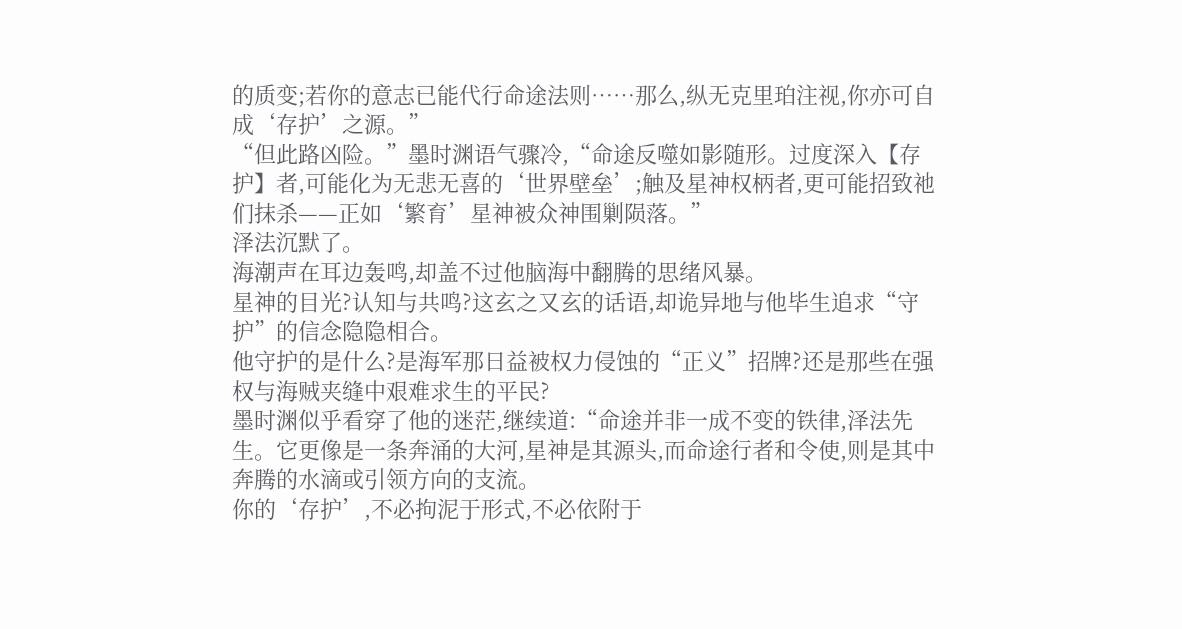的质变;若你的意志已能代行命途法则……那么,纵无克里珀注视,你亦可自成‘存护’之源。”
“但此路凶险。”墨时渊语气骤冷,“命途反噬如影随形。过度深入【存护】者,可能化为无悲无喜的‘世界壁垒’;触及星神权柄者,更可能招致祂们抹杀——正如‘繁育’星神被众神围剿陨落。”
泽法沉默了。
海潮声在耳边轰鸣,却盖不过他脑海中翻腾的思绪风暴。
星神的目光?认知与共鸣?这玄之又玄的话语,却诡异地与他毕生追求“守护”的信念隐隐相合。
他守护的是什么?是海军那日益被权力侵蚀的“正义”招牌?还是那些在强权与海贼夹缝中艰难求生的平民?
墨时渊似乎看穿了他的迷茫,继续道:“命途并非一成不变的铁律,泽法先生。它更像是一条奔涌的大河,星神是其源头,而命途行者和令使,则是其中奔腾的水滴或引领方向的支流。
你的‘存护’,不必拘泥于形式,不必依附于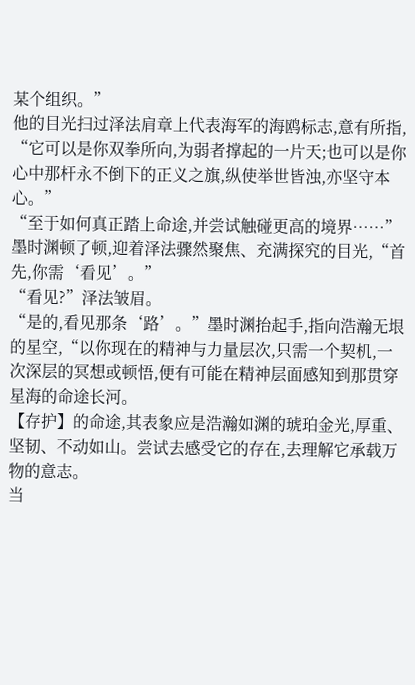某个组织。”
他的目光扫过泽法肩章上代表海军的海鸥标志,意有所指,
“它可以是你双拳所向,为弱者撑起的一片天;也可以是你心中那杆永不倒下的正义之旗,纵使举世皆浊,亦坚守本心。”
“至于如何真正踏上命途,并尝试触碰更高的境界……”墨时渊顿了顿,迎着泽法骤然聚焦、充满探究的目光,“首先,你需‘看见’。”
“看见?”泽法皱眉。
“是的,看见那条‘路’。”墨时渊抬起手,指向浩瀚无垠的星空,“以你现在的精神与力量层次,只需一个契机,一次深层的冥想或顿悟,便有可能在精神层面感知到那贯穿星海的命途长河。
【存护】的命途,其表象应是浩瀚如渊的琥珀金光,厚重、坚韧、不动如山。尝试去感受它的存在,去理解它承载万物的意志。
当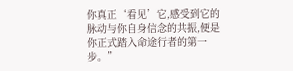你真正‘看见’它,感受到它的脉动与你自身信念的共振,便是你正式踏入命途行者的第一步。”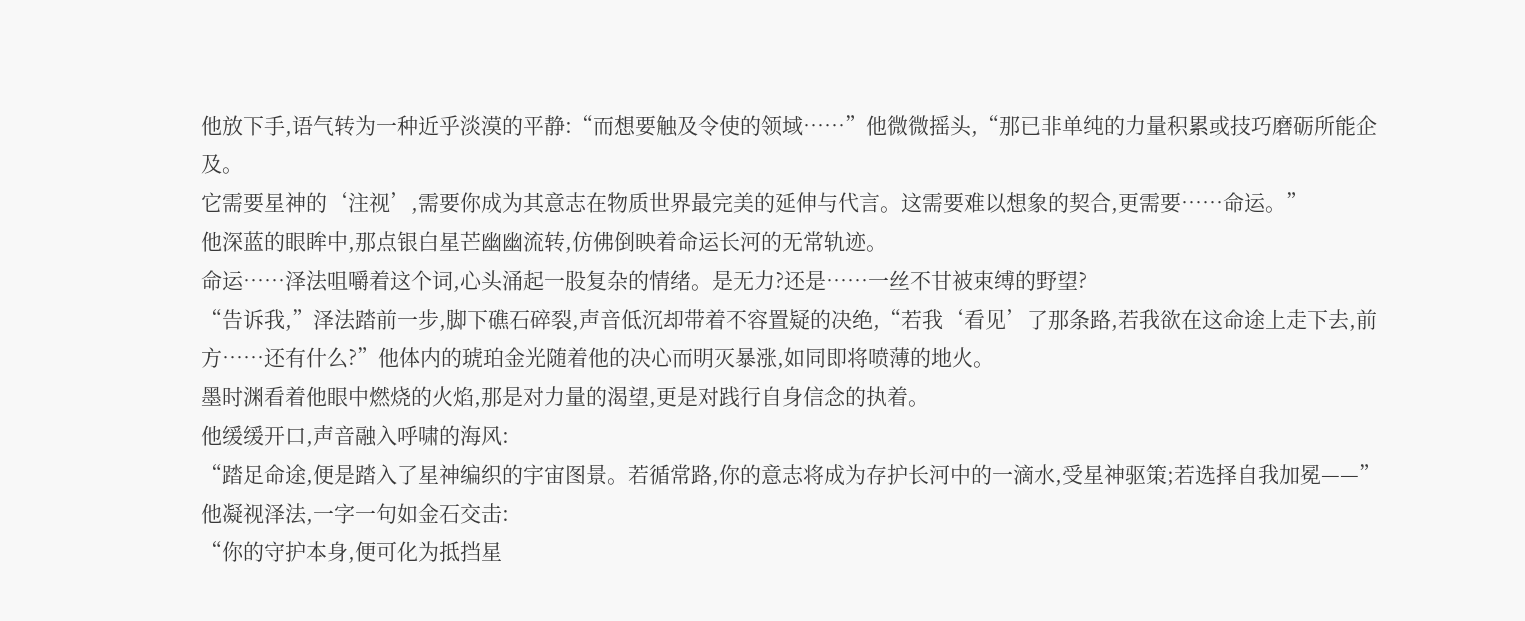他放下手,语气转为一种近乎淡漠的平静:“而想要触及令使的领域……”他微微摇头,“那已非单纯的力量积累或技巧磨砺所能企及。
它需要星神的‘注视’,需要你成为其意志在物质世界最完美的延伸与代言。这需要难以想象的契合,更需要……命运。”
他深蓝的眼眸中,那点银白星芒幽幽流转,仿佛倒映着命运长河的无常轨迹。
命运……泽法咀嚼着这个词,心头涌起一股复杂的情绪。是无力?还是……一丝不甘被束缚的野望?
“告诉我,”泽法踏前一步,脚下礁石碎裂,声音低沉却带着不容置疑的决绝,“若我‘看见’了那条路,若我欲在这命途上走下去,前方……还有什么?”他体内的琥珀金光随着他的决心而明灭暴涨,如同即将喷薄的地火。
墨时渊看着他眼中燃烧的火焰,那是对力量的渴望,更是对践行自身信念的执着。
他缓缓开口,声音融入呼啸的海风:
“踏足命途,便是踏入了星神编织的宇宙图景。若循常路,你的意志将成为存护长河中的一滴水,受星神驱策;若选择自我加冕——”
他凝视泽法,一字一句如金石交击:
“你的守护本身,便可化为抵挡星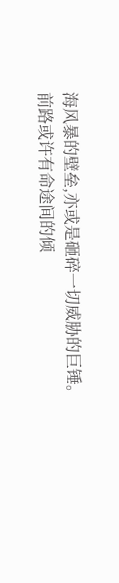海风暴的壁垒,亦或是砸碎一切威胁的巨锤。
前路或许有命途间的倾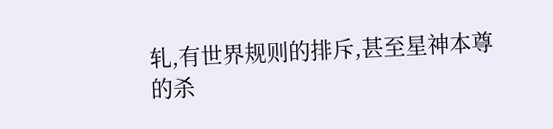轧,有世界规则的排斥,甚至星神本尊的杀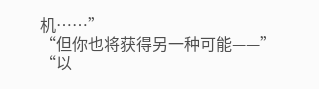机……”
“但你也将获得另一种可能——”
“以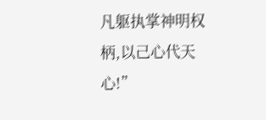凡躯执掌神明权柄,以己心代天心!”